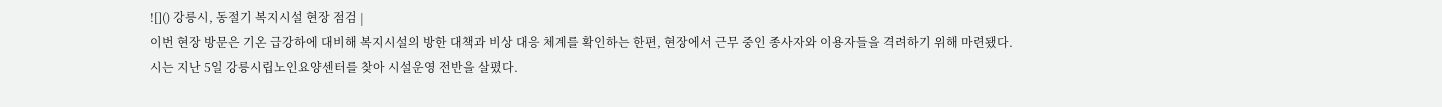![]() 강릉시, 동절기 복지시설 현장 점검 |
이번 현장 방문은 기온 급강하에 대비해 복지시설의 방한 대책과 비상 대응 체계를 확인하는 한편, 현장에서 근무 중인 종사자와 이용자들을 격려하기 위해 마련됐다.
시는 지난 5일 강릉시립노인요양센터를 찾아 시설운영 전반을 살폈다.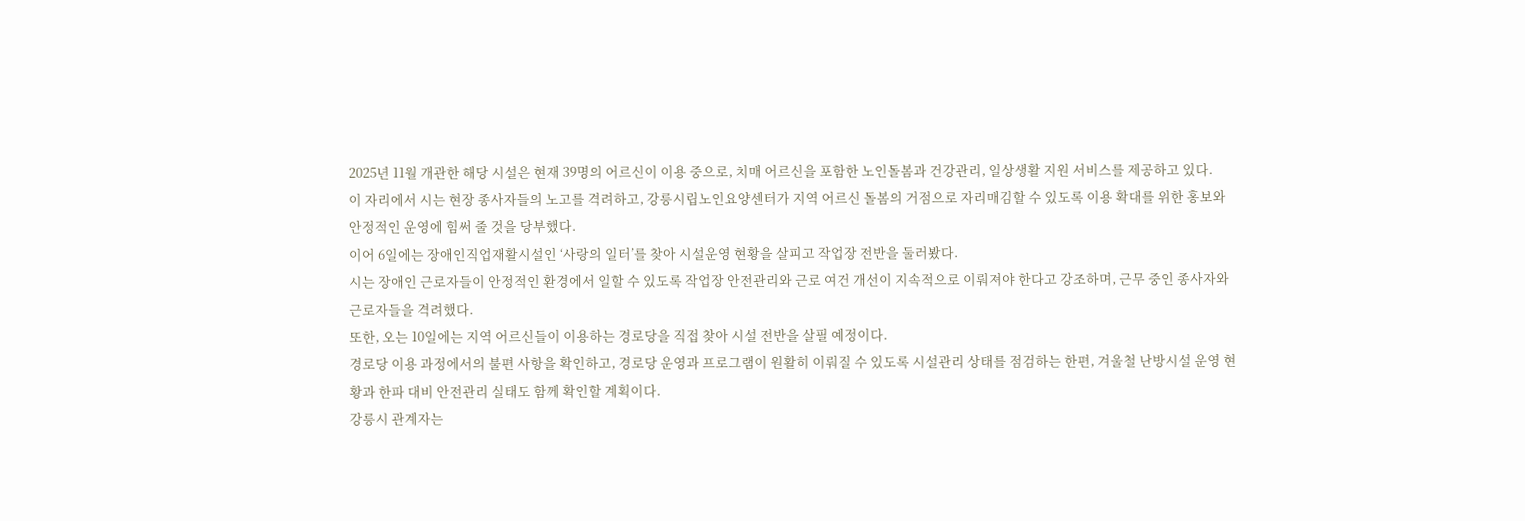2025년 11월 개관한 해당 시설은 현재 39명의 어르신이 이용 중으로, 치매 어르신을 포함한 노인돌봄과 건강관리, 일상생활 지원 서비스를 제공하고 있다.
이 자리에서 시는 현장 종사자들의 노고를 격려하고, 강릉시립노인요양센터가 지역 어르신 돌봄의 거점으로 자리매김할 수 있도록 이용 확대를 위한 홍보와 안정적인 운영에 힘써 줄 것을 당부했다.
이어 6일에는 장애인직업재활시설인 ‘사랑의 일터’를 찾아 시설운영 현황을 살피고 작업장 전반을 둘러봤다.
시는 장애인 근로자들이 안정적인 환경에서 일할 수 있도록 작업장 안전관리와 근로 여건 개선이 지속적으로 이뤄져야 한다고 강조하며, 근무 중인 종사자와 근로자들을 격려했다.
또한, 오는 10일에는 지역 어르신들이 이용하는 경로당을 직접 찾아 시설 전반을 살필 예정이다.
경로당 이용 과정에서의 불편 사항을 확인하고, 경로당 운영과 프로그램이 원활히 이뤄질 수 있도록 시설관리 상태를 점검하는 한편, 겨울철 난방시설 운영 현황과 한파 대비 안전관리 실태도 함께 확인할 계획이다.
강릉시 관계자는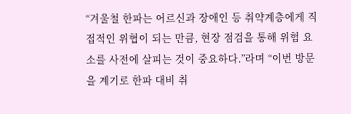“겨울철 한파는 어르신과 장애인 등 취약계층에게 직접적인 위협이 되는 만큼, 현장 점검을 통해 위험 요소를 사전에 살피는 것이 중요하다.”라며 “이번 방문을 계기로 한파 대비 취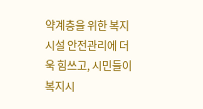약계층을 위한 복지시설 안전관리에 더욱 힘쓰고, 시민들이 복지시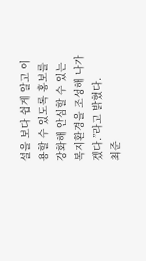설을 보다 쉽게 알고 이용할 수 있도록 홍보를 강화해 안심할 수 있는 복지환경을 조성해 나가겠다.”라고 밝혔다.
최준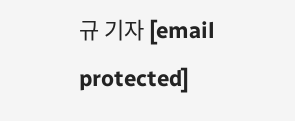규 기자 [email protected]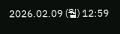2026.02.09 (월) 12:59